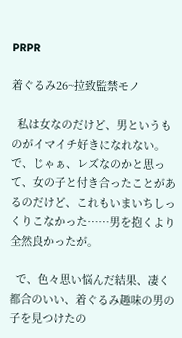PRPR

着ぐるみ26~拉致監禁モノ

  私は女なのだけど、男というものがイマイチ好きになれない。で、じゃぁ、レズなのかと思って、女の子と付き合ったことがあるのだけど、これもいまいちしっくりこなかった……男を抱くより全然良かったが。

  で、色々思い悩んだ結果、凄く都合のいい、着ぐるみ趣味の男の子を見つけたの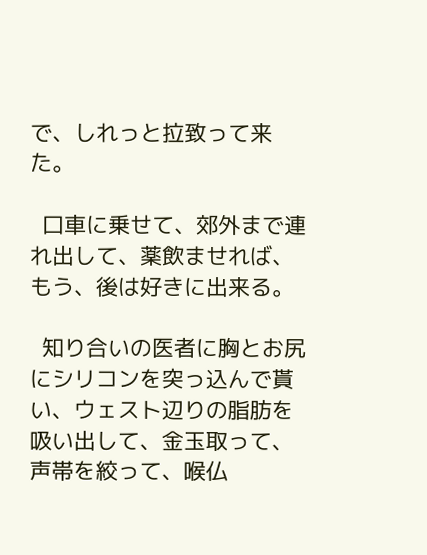で、しれっと拉致って来た。

  口車に乗せて、郊外まで連れ出して、薬飲ませれば、もう、後は好きに出来る。

  知り合いの医者に胸とお尻にシリコンを突っ込んで貰い、ウェスト辺りの脂肪を吸い出して、金玉取って、声帯を絞って、喉仏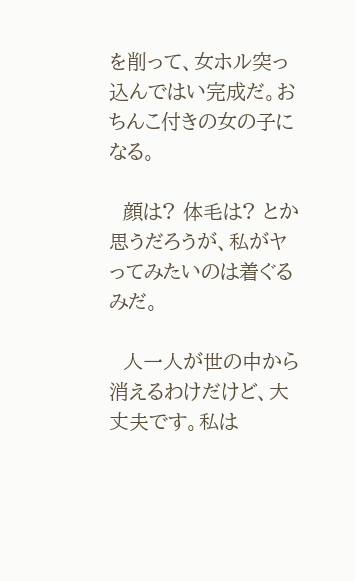を削って、女ホル突っ込んではい完成だ。おちんこ付きの女の子になる。

  顔は? 体毛は? とか思うだろうが、私がヤってみたいのは着ぐるみだ。

  人一人が世の中から消えるわけだけど、大丈夫です。私は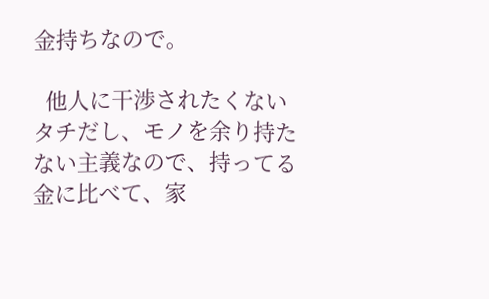金持ちなので。

  他人に干渉されたくないタチだし、モノを余り持たない主義なので、持ってる金に比べて、家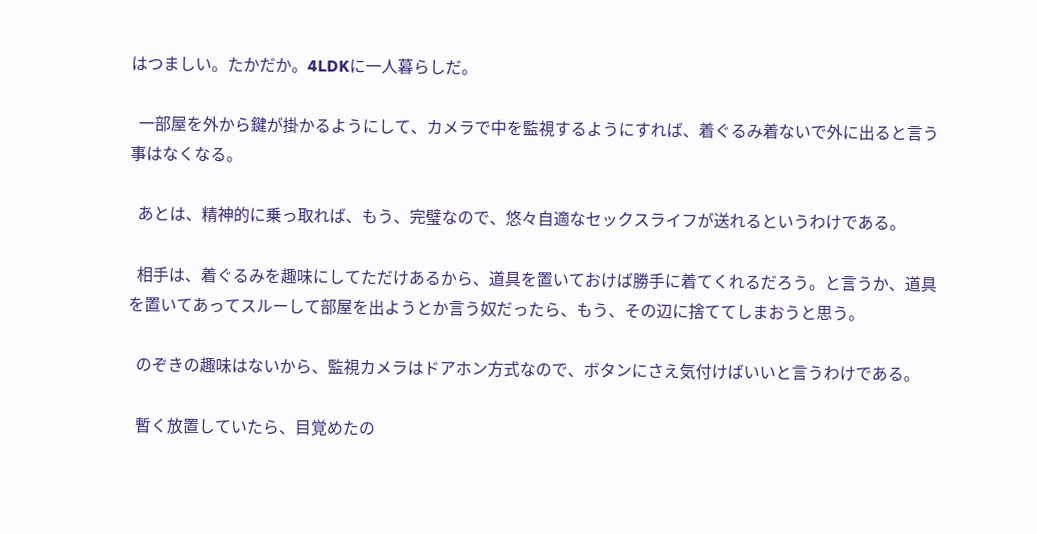はつましい。たかだか。4LDKに一人暮らしだ。

  一部屋を外から鍵が掛かるようにして、カメラで中を監視するようにすれば、着ぐるみ着ないで外に出ると言う事はなくなる。

  あとは、精神的に乗っ取れば、もう、完璧なので、悠々自適なセックスライフが送れるというわけである。

  相手は、着ぐるみを趣味にしてただけあるから、道具を置いておけば勝手に着てくれるだろう。と言うか、道具を置いてあってスルーして部屋を出ようとか言う奴だったら、もう、その辺に捨ててしまおうと思う。

  のぞきの趣味はないから、監視カメラはドアホン方式なので、ボタンにさえ気付けばいいと言うわけである。

  暫く放置していたら、目覚めたの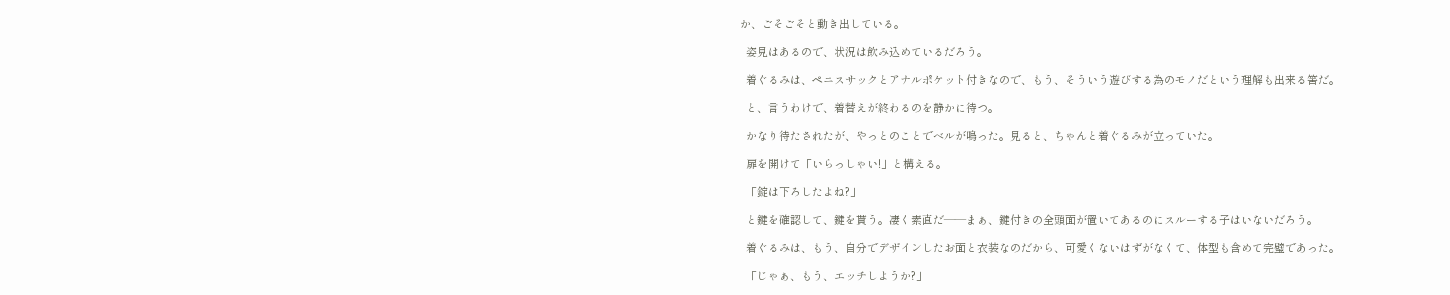か、ごそごそと動き出している。

  姿見はあるので、状況は飲み込めているだろう。

  着ぐるみは、ペニスサックとアナルポケット付きなので、もう、そういう遊びする為のモノだという理解も出来る筈だ。

  と、言うわけで、着替えが終わるのを静かに待つ。

  かなり待たされたが、やっとのことでベルが鳴った。見ると、ちゃんと着ぐるみが立っていた。

  扉を開けて「いらっしゃい!」と構える。

  「錠は下ろしたよね?」

  と鍵を確認して、鍵を貰う。凄く素直だ――まぁ、鍵付きの全頭面が置いてあるのにスルーする子はいないだろう。

  着ぐるみは、もう、自分でデザインしたお面と衣装なのだから、可愛くないはずがなくて、体型も含めて完璧であった。

  「じゃぁ、もう、エッチしようか?」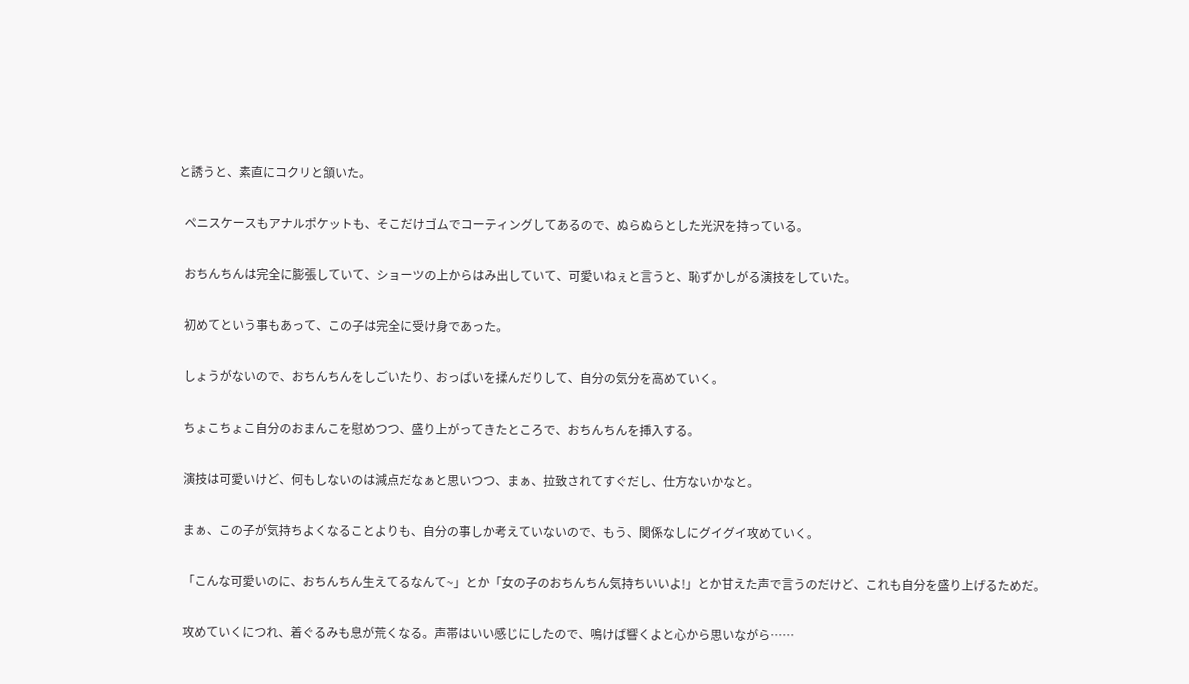と誘うと、素直にコクリと頷いた。

  ペニスケースもアナルポケットも、そこだけゴムでコーティングしてあるので、ぬらぬらとした光沢を持っている。

  おちんちんは完全に膨張していて、ショーツの上からはみ出していて、可愛いねぇと言うと、恥ずかしがる演技をしていた。

  初めてという事もあって、この子は完全に受け身であった。

  しょうがないので、おちんちんをしごいたり、おっぱいを揉んだりして、自分の気分を高めていく。

  ちょこちょこ自分のおまんこを慰めつつ、盛り上がってきたところで、おちんちんを挿入する。

  演技は可愛いけど、何もしないのは減点だなぁと思いつつ、まぁ、拉致されてすぐだし、仕方ないかなと。

  まぁ、この子が気持ちよくなることよりも、自分の事しか考えていないので、もう、関係なしにグイグイ攻めていく。

  「こんな可愛いのに、おちんちん生えてるなんて~」とか「女の子のおちんちん気持ちいいよ!」とか甘えた声で言うのだけど、これも自分を盛り上げるためだ。

  攻めていくにつれ、着ぐるみも息が荒くなる。声帯はいい感じにしたので、鳴けば響くよと心から思いながら……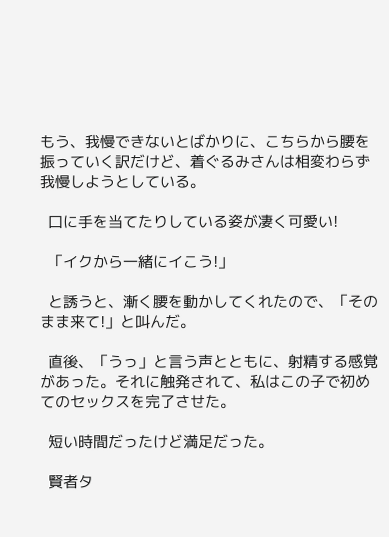もう、我慢できないとばかりに、こちらから腰を振っていく訳だけど、着ぐるみさんは相変わらず我慢しようとしている。

  口に手を当てたりしている姿が凄く可愛い!

  「イクから一緒にイこう!」

  と誘うと、漸く腰を動かしてくれたので、「そのまま来て!」と叫んだ。

  直後、「うっ」と言う声とともに、射精する感覚があった。それに触発されて、私はこの子で初めてのセックスを完了させた。

  短い時間だったけど満足だった。

  賢者タ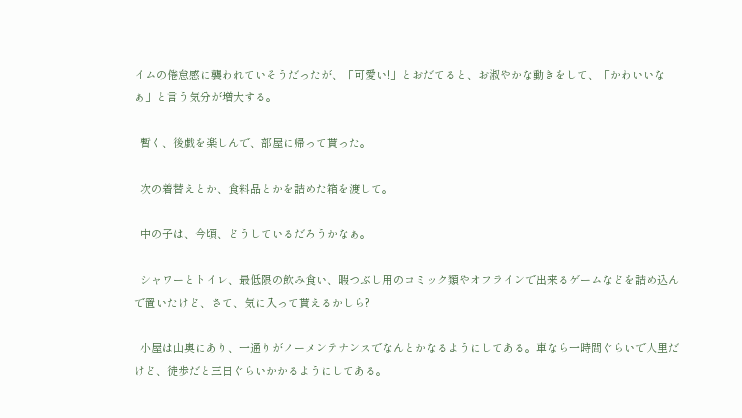イムの倦怠感に襲われていそうだったが、「可愛い!」とおだてると、お淑やかな動きをして、「かわいいなぁ」と言う気分が増大する。

  暫く、後戯を楽しんで、部屋に帰って貰った。

  次の着替えとか、食料品とかを詰めた箱を渡して。

  中の子は、今頃、どうしているだろうかなぁ。

  シャワーとトイレ、最低限の飲み食い、暇つぶし用のコミック類やオフラインで出来るゲームなどを詰め込んで置いたけど、さて、気に入って貰えるかしら?

  小屋は山奥にあり、一通りがノーメンテナンスでなんとかなるようにしてある。車なら一時間ぐらいで人里だけど、徒歩だと三日ぐらいかかるようにしてある。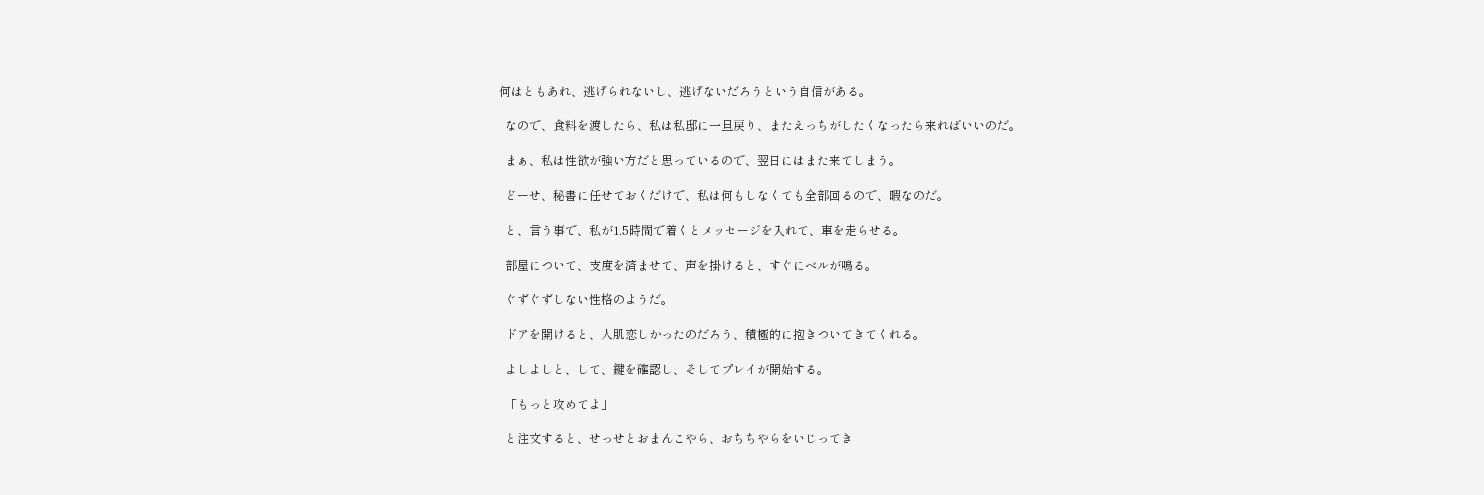何はともあれ、逃げられないし、逃げないだろうという自信がある。

  なので、食料を渡したら、私は私邸に一旦戻り、またえっちがしたくなったら来ればいいのだ。

  まぁ、私は性欲が強い方だと思っているので、翌日にはまた来てしまう。

  どーせ、秘書に任せておくだけで、私は何もしなくても全部回るので、暇なのだ。

  と、言う事で、私が1.5時間で着くとメッセージを入れて、車を走らせる。

  部屋について、支度を済ませて、声を掛けると、すぐにベルが鳴る。

  ぐずぐずしない性格のようだ。

  ドアを開けると、人肌恋しかったのだろう、積極的に抱きついてきてくれる。

  よしよしと、して、鍵を確認し、そしてプレイが開始する。

  「もっと攻めてよ」

  と注文すると、せっせとおまんこやら、おちちやらをいじってき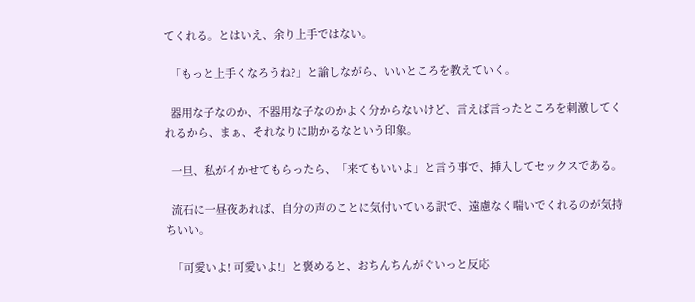てくれる。とはいえ、余り上手ではない。

  「もっと上手くなろうね?」と諭しながら、いいところを教えていく。

  器用な子なのか、不器用な子なのかよく分からないけど、言えば言ったところを刺激してくれるから、まぁ、それなりに助かるなという印象。

  一旦、私がイかせてもらったら、「来てもいいよ」と言う事で、挿入してセックスである。

  流石に一昼夜あれば、自分の声のことに気付いている訳で、遠慮なく喘いでくれるのが気持ちいい。

  「可愛いよ! 可愛いよ!」と褒めると、おちんちんがぐいっと反応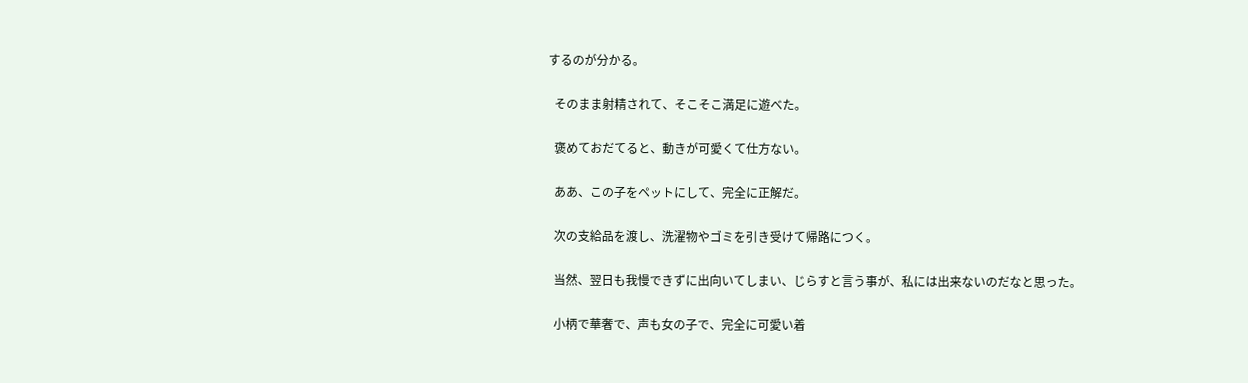するのが分かる。

  そのまま射精されて、そこそこ満足に遊べた。

  褒めておだてると、動きが可愛くて仕方ない。

  ああ、この子をペットにして、完全に正解だ。

  次の支給品を渡し、洗濯物やゴミを引き受けて帰路につく。

  当然、翌日も我慢できずに出向いてしまい、じらすと言う事が、私には出来ないのだなと思った。

  小柄で華奢で、声も女の子で、完全に可愛い着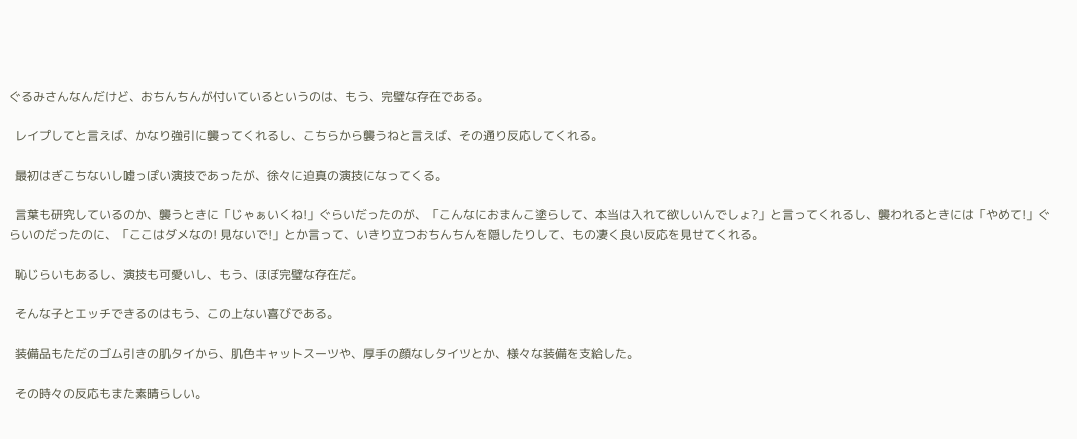ぐるみさんなんだけど、おちんちんが付いているというのは、もう、完璧な存在である。

  レイプしてと言えば、かなり強引に襲ってくれるし、こちらから襲うねと言えば、その通り反応してくれる。

  最初はぎこちないし嘘っぽい演技であったが、徐々に迫真の演技になってくる。

  言葉も研究しているのか、襲うときに「じゃぁいくね!」ぐらいだったのが、「こんなにおまんこ塗らして、本当は入れて欲しいんでしょ?」と言ってくれるし、襲われるときには「やめて!」ぐらいのだったのに、「ここはダメなの! 見ないで!」とか言って、いきり立つおちんちんを隠したりして、もの凄く良い反応を見せてくれる。

  恥じらいもあるし、演技も可愛いし、もう、ほぼ完璧な存在だ。

  そんな子とエッチできるのはもう、この上ない喜びである。

  装備品もただのゴム引きの肌タイから、肌色キャットスーツや、厚手の顔なしタイツとか、様々な装備を支給した。

  その時々の反応もまた素晴らしい。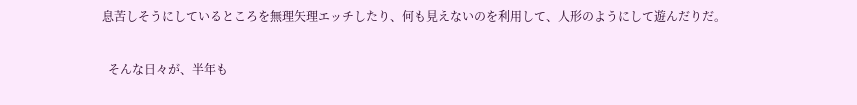息苦しそうにしているところを無理矢理エッチしたり、何も見えないのを利用して、人形のようにして遊んだりだ。

  そんな日々が、半年も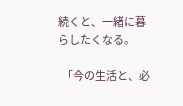続くと、一緒に暮らしたくなる。

  「今の生活と、必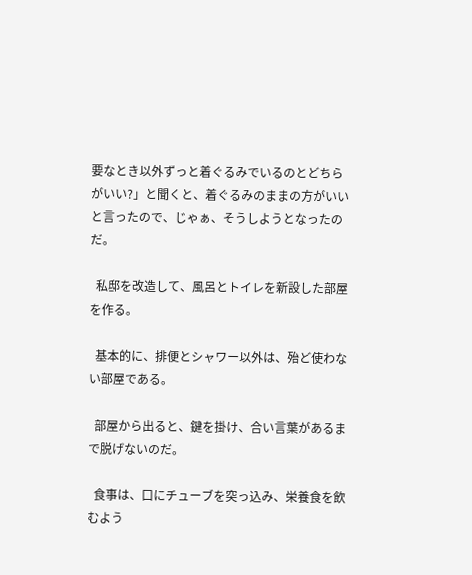要なとき以外ずっと着ぐるみでいるのとどちらがいい?」と聞くと、着ぐるみのままの方がいいと言ったので、じゃぁ、そうしようとなったのだ。

  私邸を改造して、風呂とトイレを新設した部屋を作る。

  基本的に、排便とシャワー以外は、殆ど使わない部屋である。

  部屋から出ると、鍵を掛け、合い言葉があるまで脱げないのだ。

  食事は、口にチューブを突っ込み、栄養食を飲むよう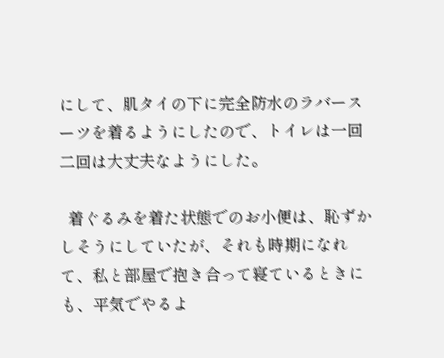にして、肌タイの下に完全防水のラバースーツを着るようにしたので、トイレは一回二回は大丈夫なようにした。

  着ぐるみを着た状態でのお小便は、恥ずかしそうにしていたが、それも時期になれて、私と部屋で抱き合って寝ているときにも、平気でやるよ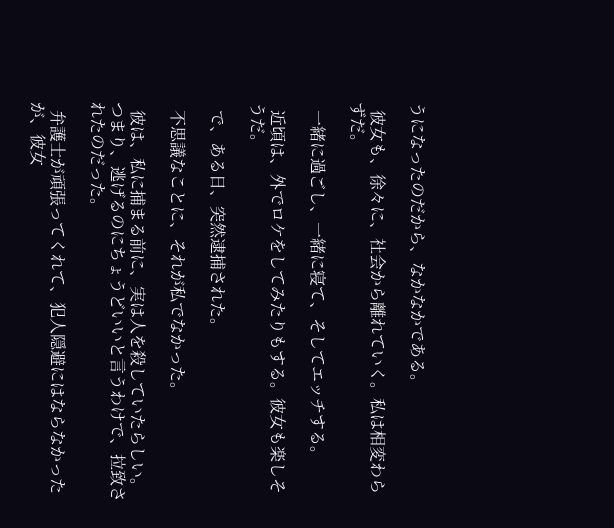うになったのだから、なかなかである。

  彼女も、徐々に、社会から離れていく。私は相変わらずだ。

  一緒に過ごし、一緒に寝て、そしてエッチする。

  近頃は、外でロケをしてみたりもする。彼女も楽しそうだ。

  で、ある日、突然逮捕された。

  不思議なことに、それが私でなかった。

  彼は、私に捕まる前に、実は人を殺していたらしい。つまり、逃げるのにちょうどいいと言うわけで、拉致されたのだった。

  弁護士が頑張ってくれて、犯人隠避にはならなかったが、彼女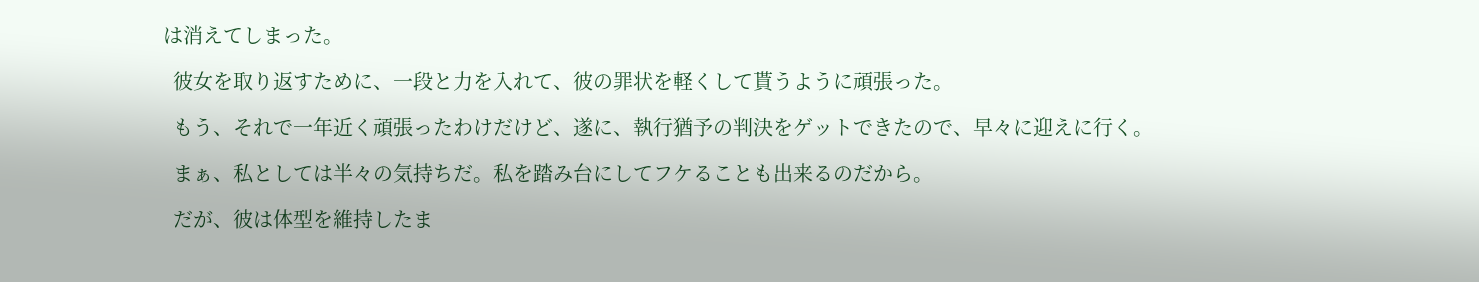は消えてしまった。

  彼女を取り返すために、一段と力を入れて、彼の罪状を軽くして貰うように頑張った。

  もう、それで一年近く頑張ったわけだけど、遂に、執行猶予の判決をゲットできたので、早々に迎えに行く。

  まぁ、私としては半々の気持ちだ。私を踏み台にしてフケることも出来るのだから。

  だが、彼は体型を維持したま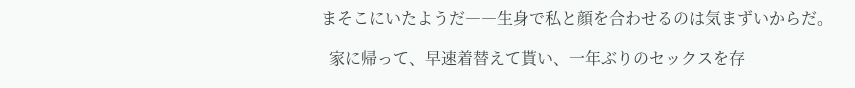まそこにいたようだ――生身で私と顔を合わせるのは気まずいからだ。

  家に帰って、早速着替えて貰い、一年ぶりのセックスを存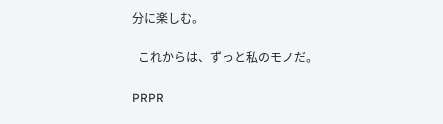分に楽しむ。

  これからは、ずっと私のモノだ。

PRPR